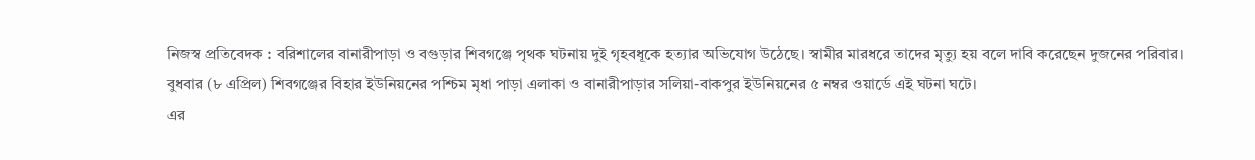নিজস্ব প্রতিবেদক : বরিশালের বানারীপাড়া ও বগুড়ার শিবগঞ্জে পৃথক ঘটনায় দুই গৃহবধূকে হত্যার অভিযোগ উঠেছে। স্বামীর মারধরে তাদের মৃত্যু হয় বলে দাবি করেছেন দুজনের পরিবার।
বুধবার (৮ এপ্রিল) শিবগঞ্জের বিহার ইউনিয়নের পশ্চিম মৃধা পাড়া এলাকা ও বানারীপাড়ার সলিয়া-বাকপুর ইউনিয়নের ৫ নম্বর ওয়ার্ডে এই ঘটনা ঘটে।
এর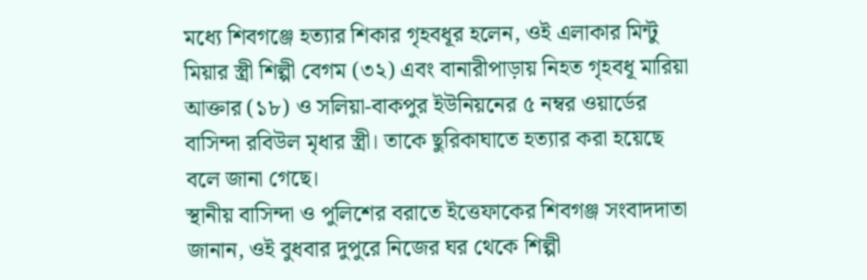মধ্যে শিবগঞ্জে হত্যার শিকার গৃহবধূর হলেন, ওই এলাকার মিন্টু মিয়ার স্ত্রী শিল্পী বেগম (৩২) এবং বানারীপাড়ায় নিহত গৃহবধূ মারিয়া আক্তার (১৮) ও সলিয়া-বাকপুর ইউনিয়নের ৫ নম্বর ওয়ার্ডের বাসিন্দা রবিউল মৃধার স্ত্রী। তাকে ছুরিকাঘাতে হত্যার করা হয়েছে বলে জানা গেছে।
স্থানীয় বাসিন্দা ও পুলিশের বরাতে ইত্তেফাকের শিবগঞ্জ সংবাদদাতা জানান, ওই বুধবার দুপুরে নিজের ঘর থেকে শিল্পী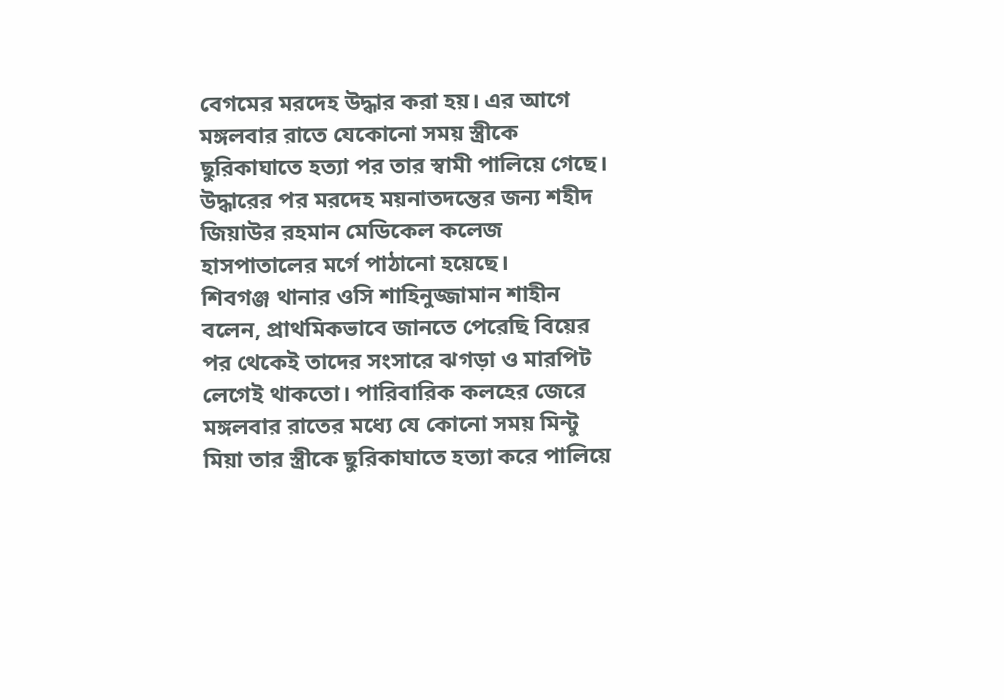বেগমের মরদেহ উদ্ধার করা হয়। এর আগে মঙ্গলবার রাতে যেকোনো সময় স্ত্রীকে ছুরিকাঘাতে হত্যা পর তার স্বামী পালিয়ে গেছে। উদ্ধারের পর মরদেহ ময়নাতদন্তের জন্য শহীদ জিয়াউর রহমান মেডিকেল কলেজ হাসপাতালের মর্গে পাঠানো হয়েছে।
শিবগঞ্জ থানার ওসি শাহিনুজ্জামান শাহীন বলেন, প্রাথমিকভাবে জানতে পেরেছি বিয়ের পর থেকেই তাদের সংসারে ঝগড়া ও মারপিট লেগেই থাকতো। পারিবারিক কলহের জেরে মঙ্গলবার রাতের মধ্যে যে কোনো সময় মিন্টু মিয়া তার স্ত্রীকে ছুরিকাঘাতে হত্যা করে পালিয়ে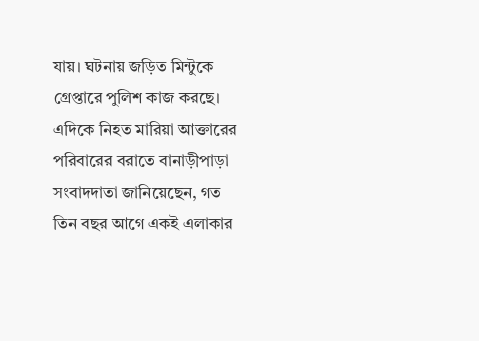যায়। ঘটনায় জড়িত মিন্টুকে গ্রেপ্তারে পুলিশ কাজ করছে।
এদিকে নিহত মারিয়া আক্তারের পরিবারের বরাতে বানাড়ীপাড়া সংবাদদাতা জানিয়েছেন, গত তিন বছর আগে একই এলাকার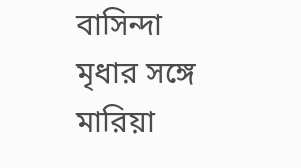বাসিন্দা মৃধার সঙ্গে মারিয়া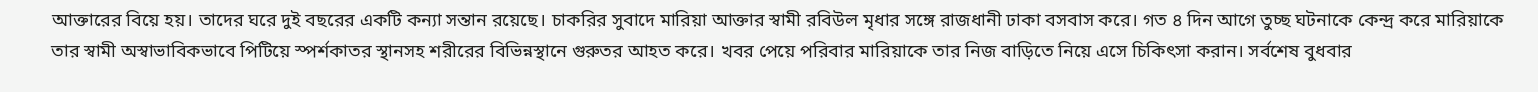আক্তারের বিয়ে হয়। তাদের ঘরে দুই বছরের একটি কন্যা সন্তান রয়েছে। চাকরির সুবাদে মারিয়া আক্তার স্বামী রবিউল মৃধার সঙ্গে রাজধানী ঢাকা বসবাস করে। গত ৪ দিন আগে তুচ্ছ ঘটনাকে কেন্দ্র করে মারিয়াকে তার স্বামী অস্বাভাবিকভাবে পিটিয়ে স্পর্শকাতর স্থানসহ শরীরের বিভিন্নস্থানে গুরুতর আহত করে। খবর পেয়ে পরিবার মারিয়াকে তার নিজ বাড়িতে নিয়ে এসে চিকিৎসা করান। সর্বশেষ বুধবার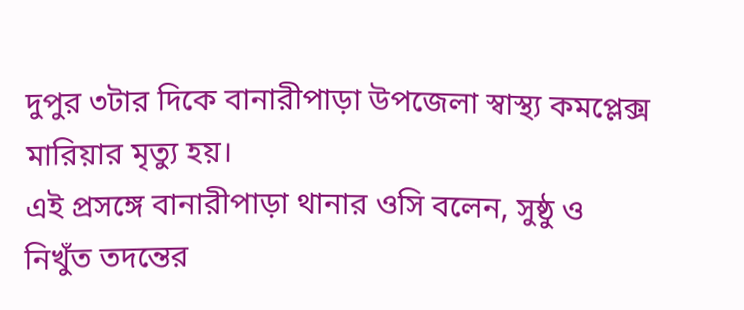দুপুর ৩টার দিকে বানারীপাড়া উপজেলা স্বাস্থ্য কমপ্লেক্স মারিয়ার মৃত্যু হয়।
এই প্রসঙ্গে বানারীপাড়া থানার ওসি বলেন, সুষ্ঠু ও নিখুঁত তদন্তের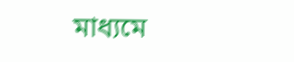মাধ্যমে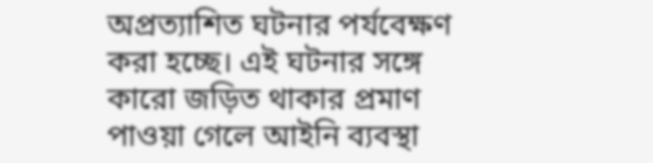অপ্রত্যাশিত ঘটনার পর্যবেক্ষণ করা হচ্ছে। এই ঘটনার সঙ্গে কারো জড়িত থাকার প্রমাণ পাওয়া গেলে আইনি ব্যবস্থা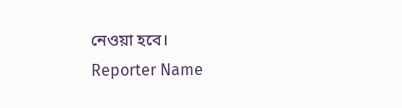নেওয়া হবে।
Reporter Name